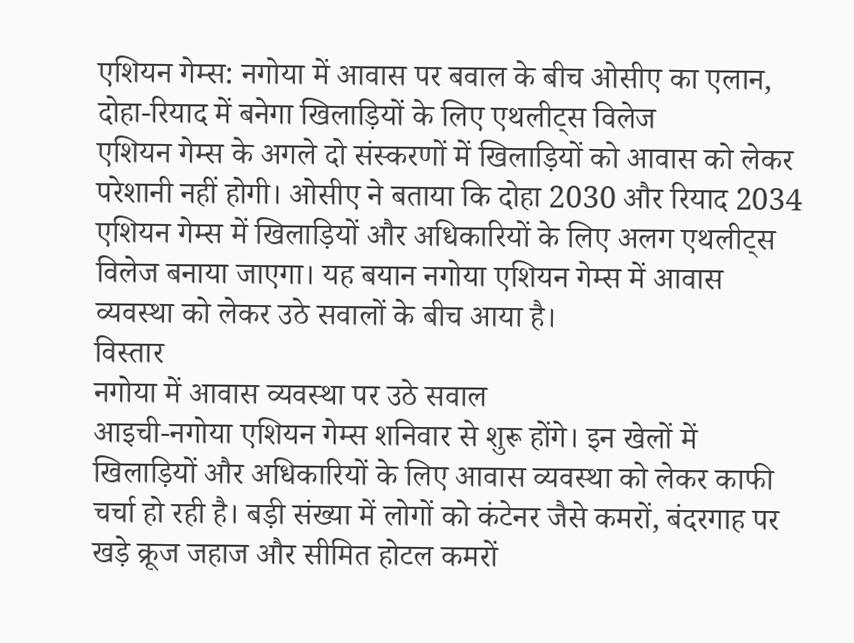एशियन गेम्स: नगोया में आवास पर बवाल के बीच ओसीए का एलान, दोहा-रियाद में बनेगा खिलाड़ियों के लिए एथलीट्स विलेज
एशियन गेम्स के अगले दो संस्करणों में खिलाड़ियों को आवास को लेकर परेशानी नहीं होगी। ओसीए ने बताया कि दोहा 2030 और रियाद 2034 एशियन गेम्स में खिलाड़ियों और अधिकारियों के लिए अलग एथलीट्स विलेज बनाया जाएगा। यह बयान नगोया एशियन गेम्स में आवास व्यवस्था को लेकर उठे सवालों के बीच आया है।
विस्तार
नगोया में आवास व्यवस्था पर उठे सवाल
आइची-नगोया एशियन गेम्स शनिवार से शुरू होंगे। इन खेलों में खिलाड़ियों और अधिकारियों के लिए आवास व्यवस्था को लेकर काफी चर्चा हो रही है। बड़ी संख्या में लोगों को कंटेनर जैसे कमरों, बंदरगाह पर खड़े क्रूज जहाज और सीमित होटल कमरों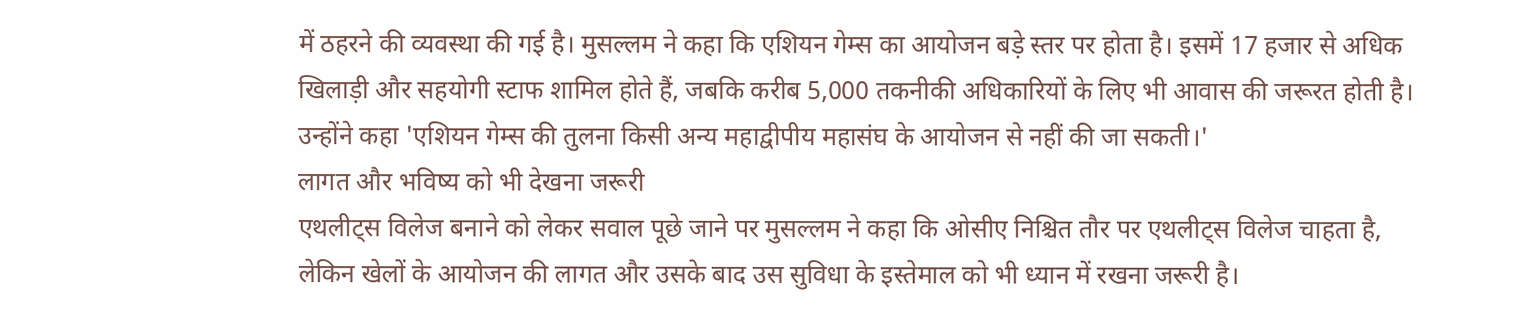में ठहरने की व्यवस्था की गई है। मुसल्लम ने कहा कि एशियन गेम्स का आयोजन बड़े स्तर पर होता है। इसमें 17 हजार से अधिक खिलाड़ी और सहयोगी स्टाफ शामिल होते हैं, जबकि करीब 5,000 तकनीकी अधिकारियों के लिए भी आवास की जरूरत होती है। उन्होंने कहा 'एशियन गेम्स की तुलना किसी अन्य महाद्वीपीय महासंघ के आयोजन से नहीं की जा सकती।'
लागत और भविष्य को भी देखना जरूरी
एथलीट्स विलेज बनाने को लेकर सवाल पूछे जाने पर मुसल्लम ने कहा कि ओसीए निश्चित तौर पर एथलीट्स विलेज चाहता है, लेकिन खेलों के आयोजन की लागत और उसके बाद उस सुविधा के इस्तेमाल को भी ध्यान में रखना जरूरी है।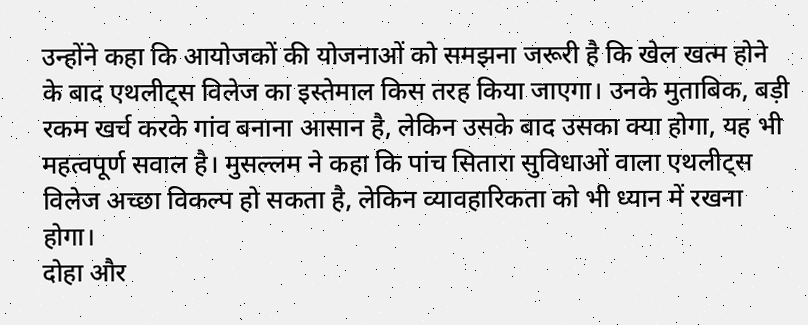उन्होंने कहा कि आयोजकों की योजनाओं को समझना जरूरी है कि खेल खत्म होने के बाद एथलीट्स विलेज का इस्तेमाल किस तरह किया जाएगा। उनके मुताबिक, बड़ी रकम खर्च करके गांव बनाना आसान है, लेकिन उसके बाद उसका क्या होगा, यह भी महत्वपूर्ण सवाल है। मुसल्लम ने कहा कि पांच सितारा सुविधाओं वाला एथलीट्स विलेज अच्छा विकल्प हो सकता है, लेकिन व्यावहारिकता को भी ध्यान में रखना होगा।
दोहा और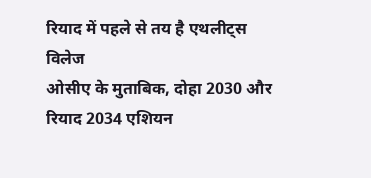रियाद में पहले से तय है एथलीट्स विलेज
ओसीए के मुताबिक, दोहा 2030 और रियाद 2034 एशियन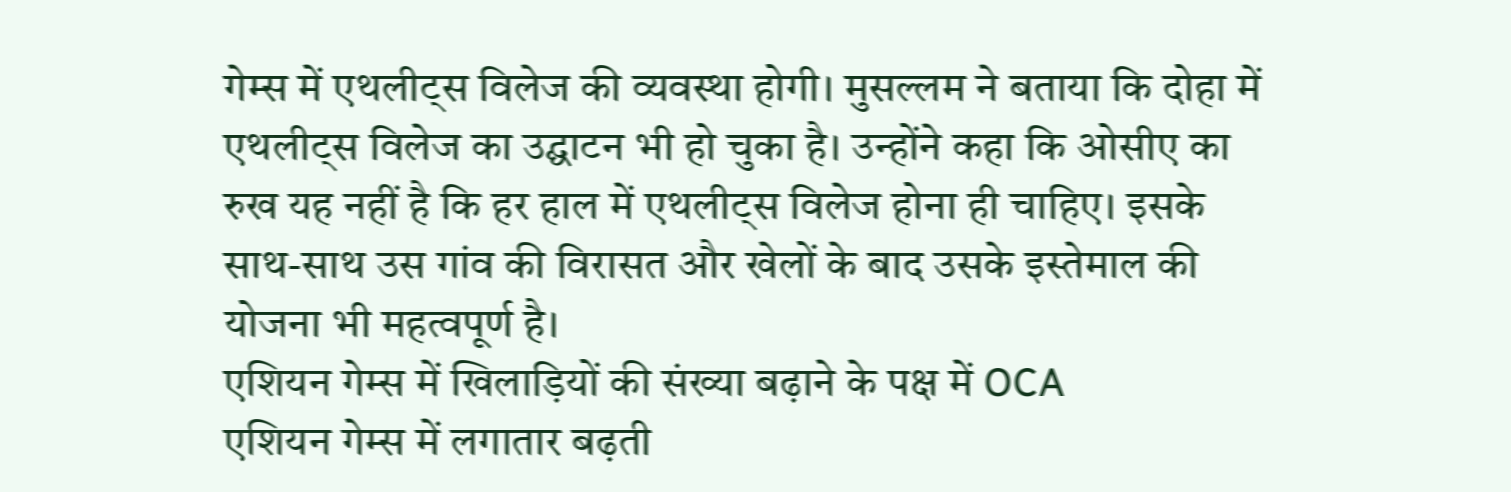गेम्स में एथलीट्स विलेज की व्यवस्था होगी। मुसल्लम ने बताया कि दोहा में एथलीट्स विलेज का उद्घाटन भी हो चुका है। उन्होंने कहा कि ओसीए का रुख यह नहीं है कि हर हाल में एथलीट्स विलेज होना ही चाहिए। इसके साथ-साथ उस गांव की विरासत और खेलों के बाद उसके इस्तेमाल की योजना भी महत्वपूर्ण है।
एशियन गेम्स में खिलाड़ियों की संख्या बढ़ाने के पक्ष में OCA
एशियन गेम्स में लगातार बढ़ती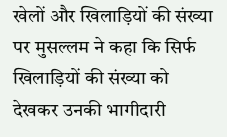खेलों और खिलाड़ियों की संख्या पर मुसल्लम ने कहा कि सिर्फ खिलाड़ियों की संख्या को देखकर उनकी भागीदारी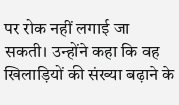पर रोक नहीं लगाई जा सकती। उन्होंने कहा कि वह खिलाड़ियों की संख्या बढ़ाने के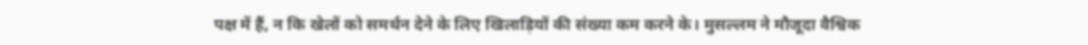पक्ष में हैं, न कि खेलों को समर्थन देने के लिए खिलाड़ियों की संख्या कम करने के। मुसल्लम ने मौजूदा वैश्विक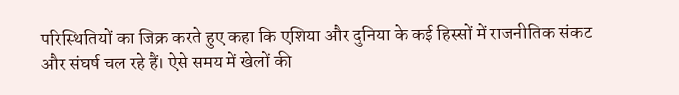परिस्थितियों का जिक्र करते हुए कहा कि एशिया और दुनिया के कई हिस्सों में राजनीतिक संकट और संघर्ष चल रहे हैं। ऐसे समय में खेलों की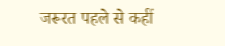जरूरत पहले से कहीं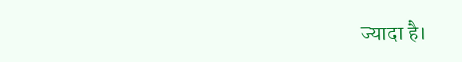ज्यादा है।